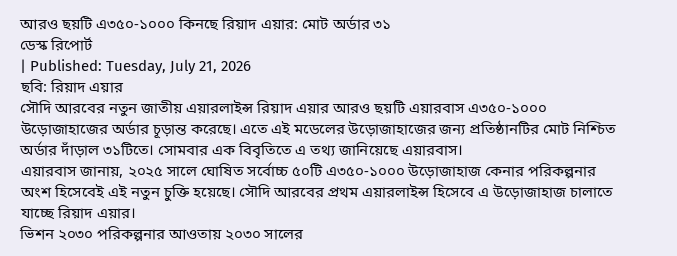আরও ছয়টি এ৩৫০-১০০০ কিনছে রিয়াদ এয়ার: মোট অর্ডার ৩১
ডেস্ক রিপোর্ট
| Published: Tuesday, July 21, 2026
ছবি: রিয়াদ এয়ার
সৌদি আরবের নতুন জাতীয় এয়ারলাইন্স রিয়াদ এয়ার আরও ছয়টি এয়ারবাস এ৩৫০-১০০০ উড়োজাহাজের অর্ডার চূড়ান্ত করেছে। এতে এই মডেলের উড়োজাহাজের জন্য প্রতিষ্ঠানটির মোট নিশ্চিত অর্ডার দাঁড়াল ৩১টিতে। সোমবার এক বিবৃতিতে এ তথ্য জানিয়েছে এয়ারবাস।
এয়ারবাস জানায়, ২০২৫ সালে ঘোষিত সর্বোচ্চ ৫০টি এ৩৫০-১০০০ উড়োজাহাজ কেনার পরিকল্পনার অংশ হিসেবেই এই নতুন চুক্তি হয়েছে। সৌদি আরবের প্রথম এয়ারলাইন্স হিসেবে এ উড়োজাহাজ চালাতে যাচ্ছে রিয়াদ এয়ার।
ভিশন ২০৩০ পরিকল্পনার আওতায় ২০৩০ সালের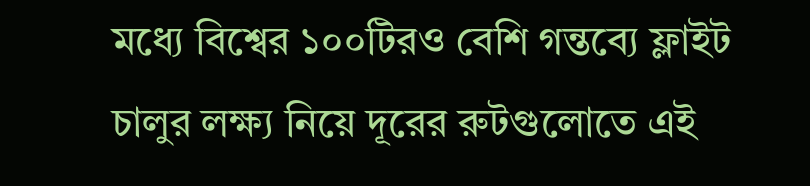মধ্যে বিশ্বের ১০০টিরও বেশি গন্তব্যে ফ্লাইট চালুর লক্ষ্য নিয়ে দূরের রুটগুলোতে এই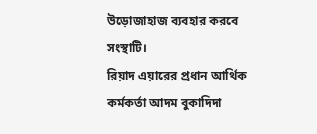উড়োজাহাজ ব্যবহার করবে সংস্থাটি।
রিয়াদ এয়ারের প্রধান আর্থিক কর্মকর্তা আদম বুকাদিদা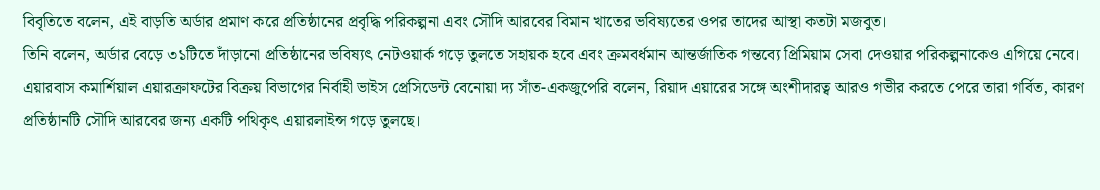বিবৃতিতে বলেন, এই বাড়তি অর্ডার প্রমাণ করে প্রতিষ্ঠানের প্রবৃদ্ধি পরিকল্পনা এবং সৌদি আরবের বিমান খাতের ভবিষ্যতের ওপর তাদের আস্থা কতটা মজবুত।
তিনি বলেন, অর্ডার বেড়ে ৩১টিতে দাঁড়ানো প্রতিষ্ঠানের ভবিষ্যৎ নেটওয়ার্ক গড়ে তুলতে সহায়ক হবে এবং ক্রমবর্ধমান আন্তর্জাতিক গন্তব্যে প্রিমিয়াম সেবা দেওয়ার পরিকল্পনাকেও এগিয়ে নেবে।
এয়ারবাস কমার্শিয়াল এয়ারক্রাফটের বিক্রয় বিভাগের নির্বাহী ভাইস প্রেসিডেন্ট বেনোয়া দ্য সাঁত-একজুপেরি বলেন, রিয়াদ এয়ারের সঙ্গে অংশীদারত্ব আরও গভীর করতে পেরে তারা গর্বিত, কারণ প্রতিষ্ঠানটি সৌদি আরবের জন্য একটি পথিকৃৎ এয়ারলাইন্স গড়ে তুলছে।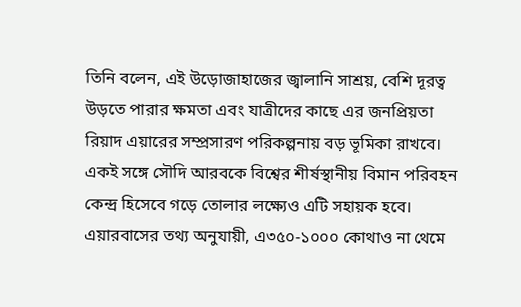তিনি বলেন, এই উড়োজাহাজের জ্বালানি সাশ্রয়, বেশি দূরত্ব উড়তে পারার ক্ষমতা এবং যাত্রীদের কাছে এর জনপ্রিয়তা রিয়াদ এয়ারের সম্প্রসারণ পরিকল্পনায় বড় ভূমিকা রাখবে। একই সঙ্গে সৌদি আরবকে বিশ্বের শীর্ষস্থানীয় বিমান পরিবহন কেন্দ্র হিসেবে গড়ে তোলার লক্ষ্যেও এটি সহায়ক হবে।
এয়ারবাসের তথ্য অনুযায়ী, এ৩৫০-১০০০ কোথাও না থেমে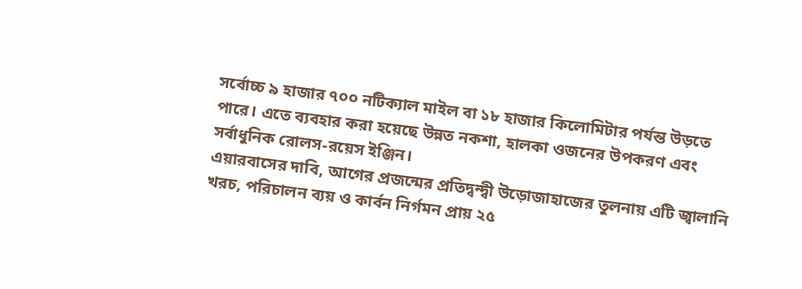সর্বোচ্চ ৯ হাজার ৭০০ নটিক্যাল মাইল বা ১৮ হাজার কিলোমিটার পর্যন্ত উড়তে পারে। এতে ব্যবহার করা হয়েছে উন্নত নকশা, হালকা ওজনের উপকরণ এবং সর্বাধুনিক রোলস-রয়েস ইঞ্জিন।
এয়ারবাসের দাবি, আগের প্রজন্মের প্রতিদ্বন্দ্বী উড়োজাহাজের তুলনায় এটি জ্বালানি খরচ, পরিচালন ব্যয় ও কার্বন নির্গমন প্রায় ২৫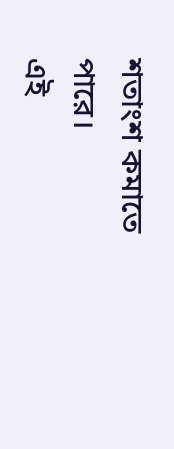শতাংশ কমাতে পারে।
এই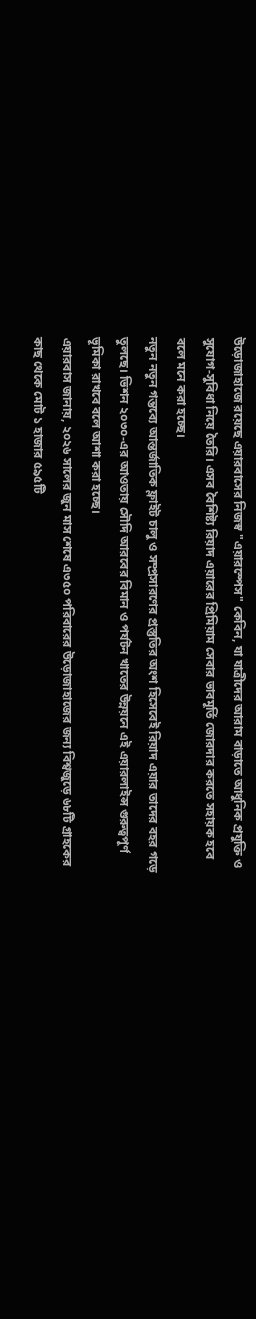উড়োজাহাজে রয়েছে এয়ারবাসের নিজস্ব "এয়ারস্পেস" কেবিন, যা যাত্রীদের আরাম বাড়াতে আধুনিক প্রযুক্তি ও সুযোগ-সুবিধা নিয়ে তৈরি। এসব বৈশিষ্ট্য রিয়াদ এয়ারের প্রিমিয়াম সেবার ভাবমূর্তি জোরদার করতে সহায়ক হবে বলে মনে করা হচ্ছে।
নতুন নতুন গন্তব্যে আন্তর্জাতিক ফ্লাইট চালু ও সম্প্রসারণের প্রস্তুতির অংশ হিসেবেই রিয়াদ এয়ার তাদের বহর গড়ে তুলছে। ভিশন ২০৩০-এর আওতায় সৌদি আরবের বিমান ও পর্যটন খাতের উন্নয়নে এই এয়ারলাইন্স গুরুত্বপূর্ণ ভূমিকা রাখবে বলে আশা করা হচ্ছে।
এয়ারবাস জানায়, ২০২৬ সালের জুন মাস শেষে এ৩৫০ পরিবারের উড়োজাহাজের জন্য বিশ্বজুড়ে ৬৮টি গ্রাহকের কাছ থেকে মোট ১ হাজার ৫৯৫টি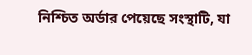নিশ্চিত অর্ডার পেয়েছে সংস্থাটি, যা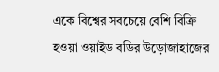একে বিশ্বের সবচেয়ে বেশি বিক্রি হওয়া ওয়াইড বডির উড়োজাহাজের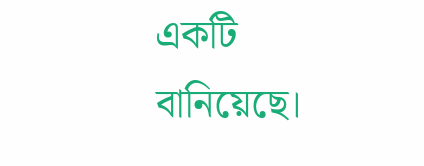একটি বানিয়েছে।